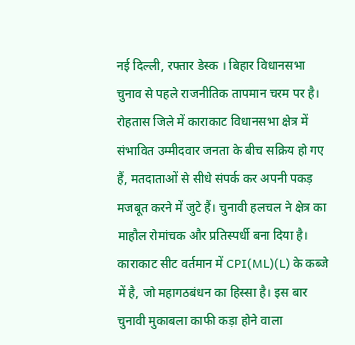नई दिल्ली, रफ्तार डेस्क । बिहार विधानसभा चुनाव से पहले राजनीतिक तापमान चरम पर है। रोहतास जिले में काराकाट विधानसभा क्षेत्र में संभावित उम्मीदवार जनता के बीच सक्रिय हो गए हैं, मतदाताओं से सीधे संपर्क कर अपनी पकड़ मजबूत करने में जुटे हैं। चुनावी हलचल ने क्षेत्र का माहौल रोमांचक और प्रतिस्पर्धी बना दिया है।
काराकाट सीट वर्तमान में CPI(ML)(L) के कब्जे में है, जो महागठबंधन का हिस्सा है। इस बार चुनावी मुकाबला काफी कड़ा होने वाला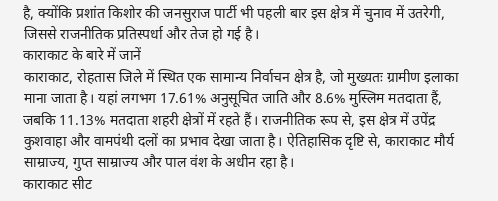है, क्योंकि प्रशांत किशोर की जनसुराज पार्टी भी पहली बार इस क्षेत्र में चुनाव में उतरेगी, जिससे राजनीतिक प्रतिस्पर्धा और तेज हो गई है।
काराकाट के बारे में जानें
काराकाट, रोहतास जिले में स्थित एक सामान्य निर्वाचन क्षेत्र है, जो मुख्यतः ग्रामीण इलाका माना जाता है। यहां लगभग 17.61% अनुसूचित जाति और 8.6% मुस्लिम मतदाता हैं, जबकि 11.13% मतदाता शहरी क्षेत्रों में रहते हैं। राजनीतिक रूप से, इस क्षेत्र में उपेंद्र कुशवाहा और वामपंथी दलों का प्रभाव देखा जाता है। ऐतिहासिक दृष्टि से, काराकाट मौर्य साम्राज्य, गुप्त साम्राज्य और पाल वंश के अधीन रहा है।
काराकाट सीट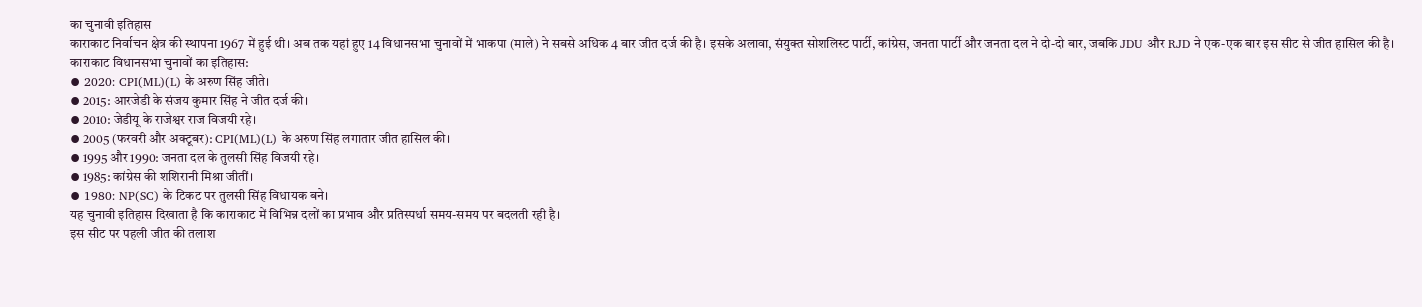का चुनावी इतिहास
काराकाट निर्वाचन क्षेत्र की स्थापना 1967 में हुई थी। अब तक यहां हुए 14 विधानसभा चुनावों में भाकपा (माले) ने सबसे अधिक 4 बार जीत दर्ज की है। इसके अलावा, संयुक्त सोशलिस्ट पार्टी, कांग्रेस, जनता पार्टी और जनता दल ने दो-दो बार, जबकि JDU और RJD ने एक-एक बार इस सीट से जीत हासिल की है।
काराकाट विधानसभा चुनावों का इतिहास:
⦁ 2020: CPI(ML)(L) के अरुण सिंह जीते।
⦁ 2015: आरजेडी के संजय कुमार सिंह ने जीत दर्ज की।
⦁ 2010: जेडीयू के राजेश्वर राज विजयी रहे।
⦁ 2005 (फरवरी और अक्टूबर): CPI(ML)(L) के अरुण सिंह लगातार जीत हासिल की।
⦁ 1995 और 1990: जनता दल के तुलसी सिंह विजयी रहे।
⦁ 1985: कांग्रेस की शशिरानी मिश्रा जीतीं।
⦁ 1980: NP(SC) के टिकट पर तुलसी सिंह विधायक बने।
यह चुनावी इतिहास दिखाता है कि काराकाट में विभिन्न दलों का प्रभाव और प्रतिस्पर्धा समय-समय पर बदलती रही है।
इस सीट पर पहली जीत की तलाश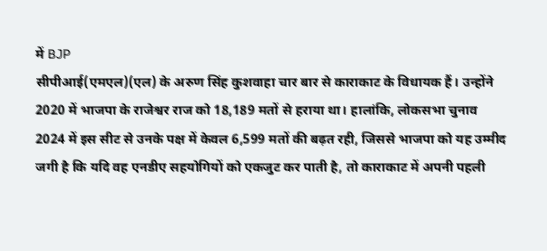में BJP
सीपीआई(एमएल)(एल) के अरुण सिंह कुशवाहा चार बार से काराकाट के विधायक हैं। उन्होंने 2020 में भाजपा के राजेश्वर राज को 18,189 मतों से हराया था। हालांकि, लोकसभा चुनाव 2024 में इस सीट से उनके पक्ष में केवल 6,599 मतों की बढ़त रही, जिससे भाजपा को यह उम्मीद जगी है कि यदि वह एनडीए सहयोगियों को एकजुट कर पाती है, तो काराकाट में अपनी पहली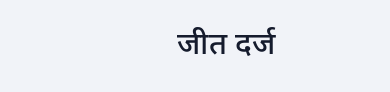जीत दर्ज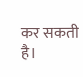कर सकती है।